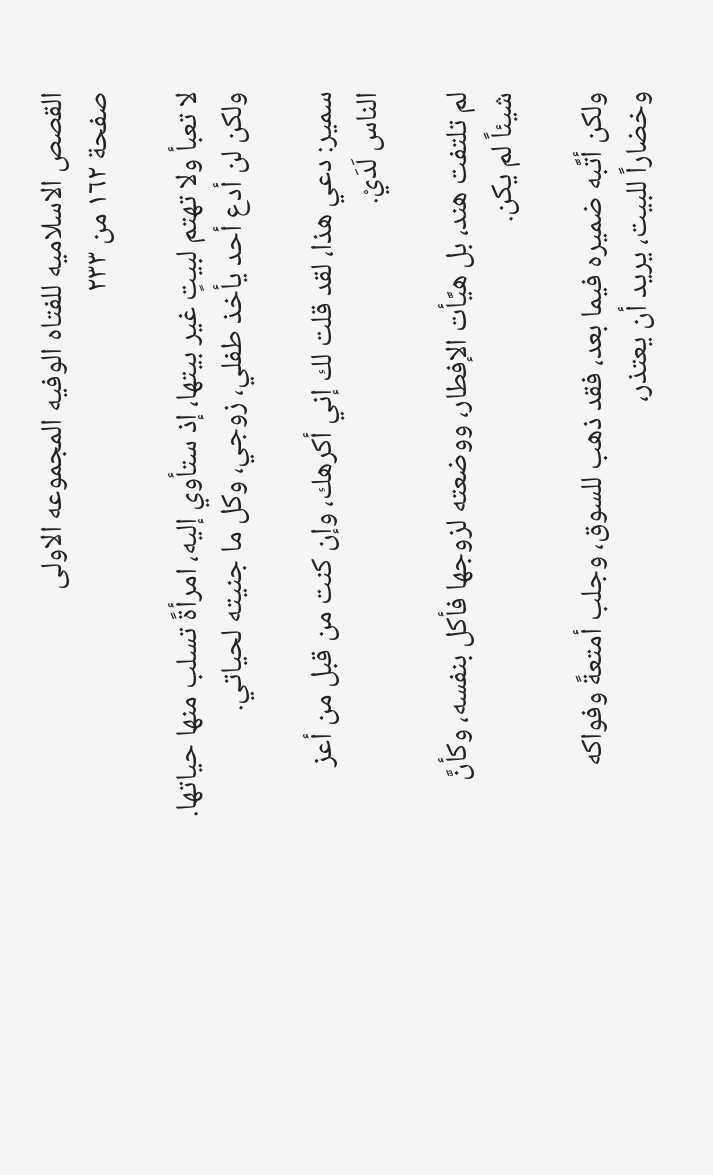القصص الاسلامیه للفتاه الوفیه المجموعه الاولی
صفحة ١٦٢ من ٢٣٣

لا تعبأ ولا تهتم لبيتٍ غير بيتها، إذ ستأوي إليه، امرأةً تسلب منها حياتها. ولكن لن أدع أحد يأخذ طفلي، زوجي، وكل ما جنيته لحياتي.

سمير: دعي هذا، لقد قلت لك إني أكرهك، وإن كنت من قبل من أعز الناس لَدَيْ.

لم تلتفت هند، بل هيَّأت الإفطار، ووضعته لزوجها فأكل بنفسه، وكأنَّ شيئاً لم يكن.

ولكن أتَّبه ضميره فيما بعد، فقد ذهب للسوق، وجلب أمتعةً وفواكه وخضاراً للبيت، يريد أن يعتذر،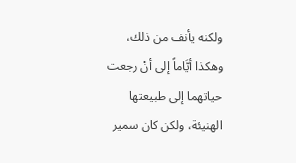ولكنه يأنف من ذلك، وهكذا أيَّاماً إلى أنْ رجعت حياتهما إلى طبيعتها الهنيئة، ولكن كان سمير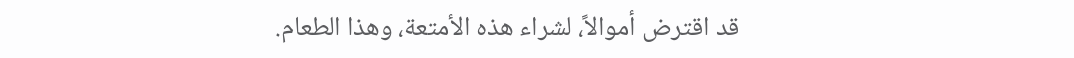قد اقترض أموالاً، لشراء هذه الأمتعة، وهذا الطعام.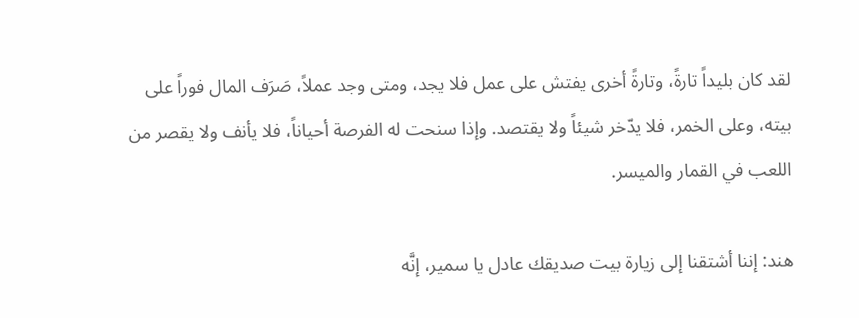لقد كان بليداً تارةً، وتارةً أخرى يفتش على عمل فلا يجد، ومتى وجد عملاً، صَرَف المال فوراً على بيته، وعلى الخمر، فلا يدّخر شيئاً ولا يقتصد. وإذا سنحت له الفرصة أحياناً، فلا يأنف ولا يقصر من اللعب في القمار والميسر.

هند: إننا أشتقنا إلى زيارة بيت صديقك عادل يا سمير، إنَّه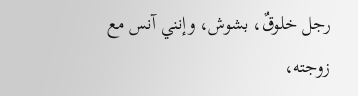رجل خلوقٌ، بشوش، وإنني آنس مع زوجته،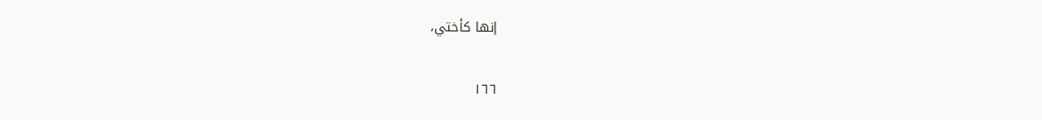إنها كأختي،

١٦٦